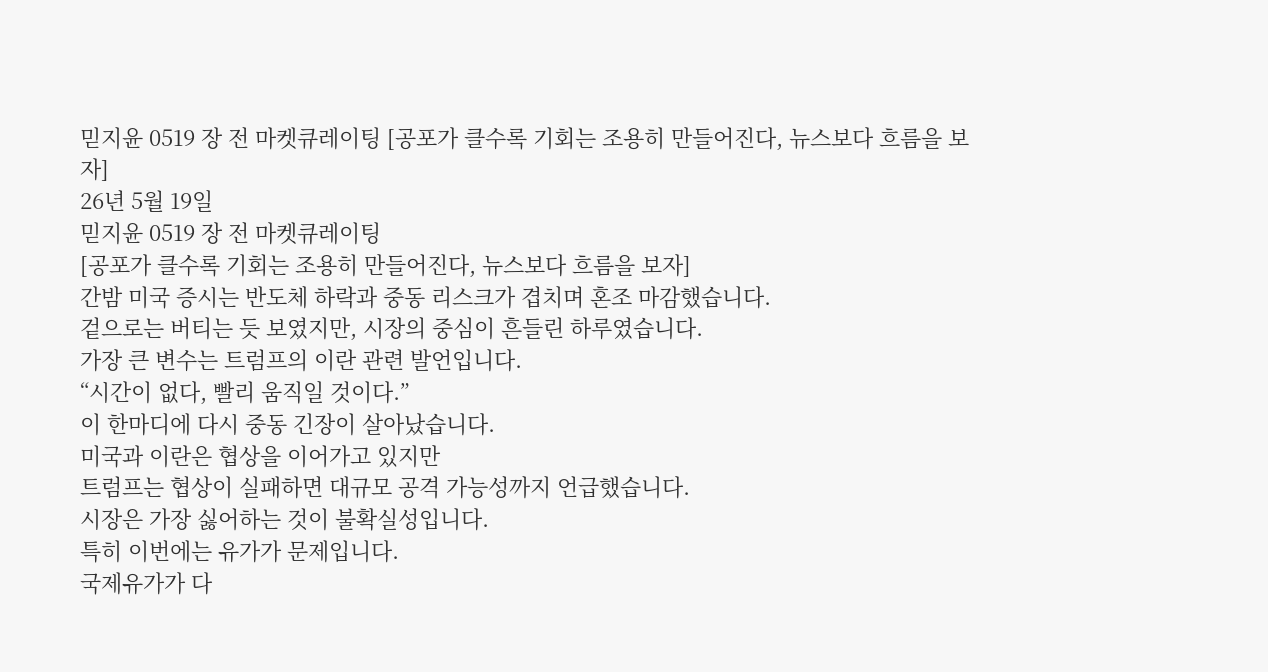믿지윤 0519 장 전 마켓큐레이팅 [공포가 클수록 기회는 조용히 만들어진다, 뉴스보다 흐름을 보자]
26년 5월 19일
믿지윤 0519 장 전 마켓큐레이팅
[공포가 클수록 기회는 조용히 만들어진다, 뉴스보다 흐름을 보자]
간밤 미국 증시는 반도체 하락과 중동 리스크가 겹치며 혼조 마감했습니다.
겉으로는 버티는 듯 보였지만, 시장의 중심이 흔들린 하루였습니다.
가장 큰 변수는 트럼프의 이란 관련 발언입니다.
“시간이 없다, 빨리 움직일 것이다.”
이 한마디에 다시 중동 긴장이 살아났습니다.
미국과 이란은 협상을 이어가고 있지만
트럼프는 협상이 실패하면 대규모 공격 가능성까지 언급했습니다.
시장은 가장 싫어하는 것이 불확실성입니다.
특히 이번에는 유가가 문제입니다.
국제유가가 다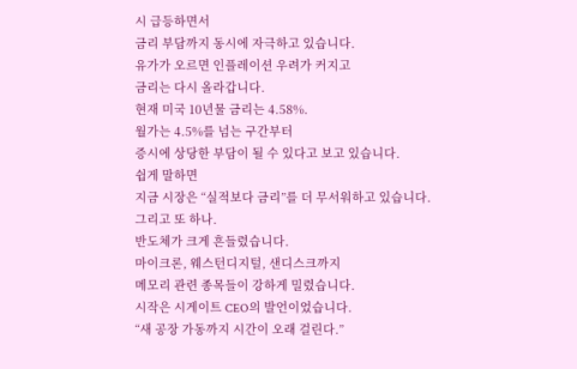시 급등하면서
금리 부담까지 동시에 자극하고 있습니다.
유가가 오르면 인플레이션 우려가 커지고
금리는 다시 올라갑니다.
현재 미국 10년물 금리는 4.58%.
월가는 4.5%를 넘는 구간부터
증시에 상당한 부담이 될 수 있다고 보고 있습니다.
쉽게 말하면
지금 시장은 “실적보다 금리”를 더 무서워하고 있습니다.
그리고 또 하나.
반도체가 크게 흔들렸습니다.
마이크론, 웨스턴디지털, 샌디스크까지
메모리 관련 종목들이 강하게 밀렸습니다.
시작은 시게이트 CEO의 발언이었습니다.
“새 공장 가동까지 시간이 오래 걸린다.”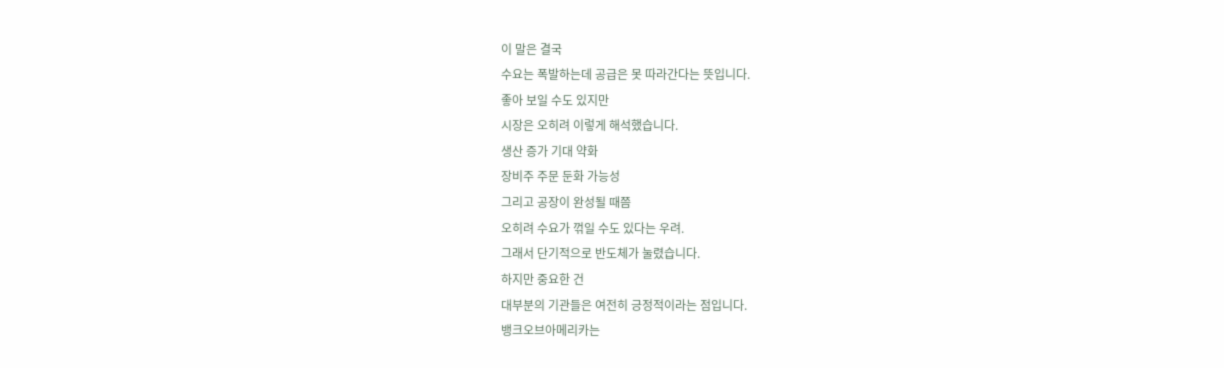이 말은 결국
수요는 폭발하는데 공급은 못 따라간다는 뜻입니다.
좋아 보일 수도 있지만
시장은 오히려 이렇게 해석했습니다.
생산 증가 기대 약화
장비주 주문 둔화 가능성
그리고 공장이 완성될 때쯤
오히려 수요가 꺾일 수도 있다는 우려.
그래서 단기적으로 반도체가 눌렸습니다.
하지만 중요한 건
대부분의 기관들은 여전히 긍정적이라는 점입니다.
뱅크오브아메리카는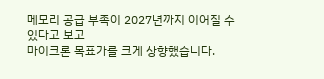메모리 공급 부족이 2027년까지 이어질 수 있다고 보고
마이크론 목표가를 크게 상향했습니다.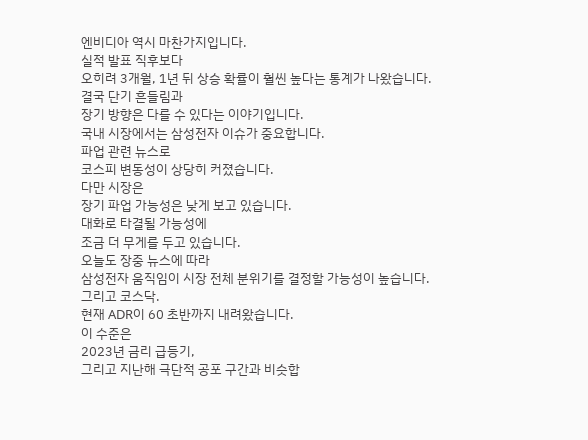엔비디아 역시 마찬가지입니다.
실적 발표 직후보다
오히려 3개월, 1년 뒤 상승 확률이 훨씬 높다는 통계가 나왔습니다.
결국 단기 흔들림과
장기 방향은 다를 수 있다는 이야기입니다.
국내 시장에서는 삼성전자 이슈가 중요합니다.
파업 관련 뉴스로
코스피 변동성이 상당히 커졌습니다.
다만 시장은
장기 파업 가능성은 낮게 보고 있습니다.
대화로 타결될 가능성에
조금 더 무게를 두고 있습니다.
오늘도 장중 뉴스에 따라
삼성전자 움직임이 시장 전체 분위기를 결정할 가능성이 높습니다.
그리고 코스닥.
현재 ADR이 60 초반까지 내려왔습니다.
이 수준은
2023년 금리 급등기,
그리고 지난해 극단적 공포 구간과 비슷합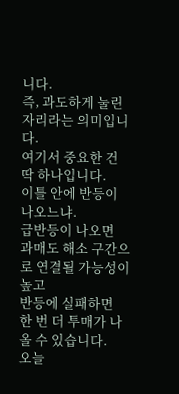니다.
즉, 과도하게 눌린 자리라는 의미입니다.
여기서 중요한 건 딱 하나입니다.
이틀 안에 반등이 나오느냐.
급반등이 나오면
과매도 해소 구간으로 연결될 가능성이 높고
반등에 실패하면
한 번 더 투매가 나올 수 있습니다.
오늘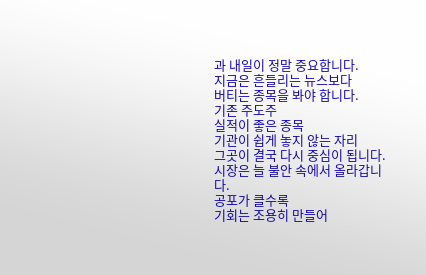과 내일이 정말 중요합니다.
지금은 흔들리는 뉴스보다
버티는 종목을 봐야 합니다.
기존 주도주
실적이 좋은 종목
기관이 쉽게 놓지 않는 자리
그곳이 결국 다시 중심이 됩니다.
시장은 늘 불안 속에서 올라갑니다.
공포가 클수록
기회는 조용히 만들어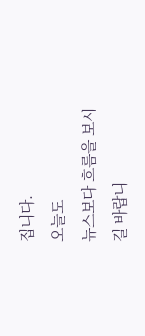집니다.
오늘도
뉴스보다 흐름을 보시길 바랍니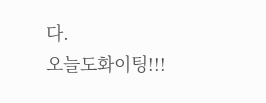다.
오늘도화이팅!!!